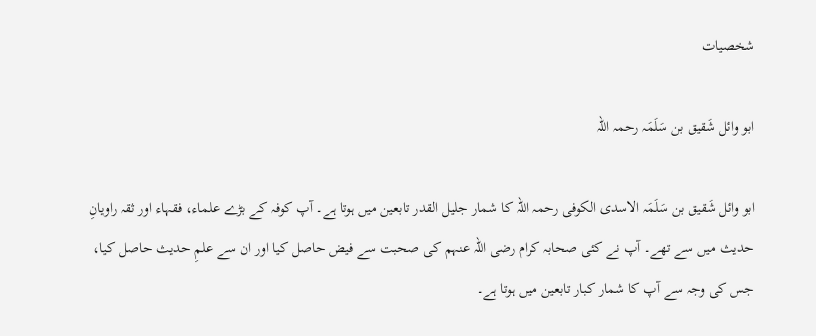شخصیات

ابو وائل شَقیق بن سَلَمَہ رحمہ اللہ

ابو وائل شَقیق بن سَلَمَہ الاسدی الکوفی رحمہ اللہ کا شمار جلیل القدر تابعین میں ہوتا ہے۔ آپ کوفہ کے بڑے علماء، فقہاء اور ثقہ راویانِ حدیث میں سے تھے۔ آپ نے کئی صحابہ کرام رضی اللہ عنہم کی صحبت سے فیض حاصل کیا اور ان سے علمِ حدیث حاصل کیا، جس کی وجہ سے آپ کا شمار کبار تابعین میں ہوتا ہے۔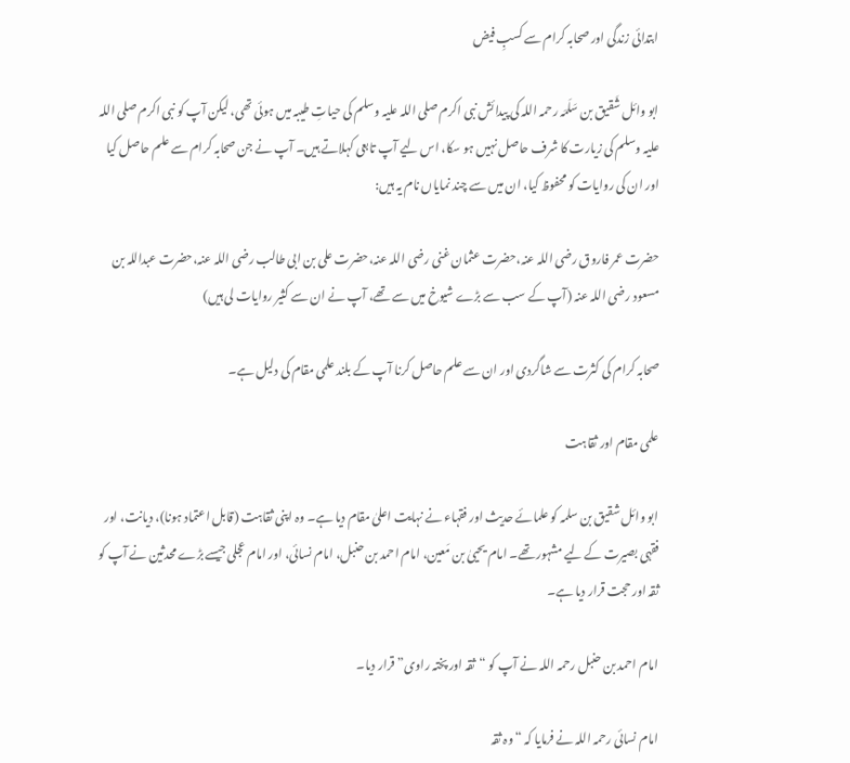ابتدائی زندگی اور صحابہ کرام سے کسبِ فیض

ابو وائل شَقیق بن سَلَمَہ رحمہ اللہ کی پیدائش نبی اکرم صلی اللہ علیہ وسلم کی حیاتِ طیبہ میں ہوئی تھی، لیکن آپ کو نبی اکرم صلی اللہ علیہ وسلم کی زیارت کا شرف حاصل نہیں ہو سکا، اس لیے آپ تابعی کہلاتے ہیں۔ آپ نے جن صحابہ کرام سے علم حاصل کیا اور ان کی روایات کو محفوظ کیا، ان میں سے چند نمایاں نام یہ ہیں:

حضرت عمر فاروق رضی اللہ عنہ،حضرت عثمان غنی رضی اللہ عنہ،حضرت علی بن ابی طالب رضی اللہ عنہ،حضرت عبداللہ بن مسعود رضی اللہ عنہ (آپ کے سب سے بڑے شیوخ میں سے تھے، آپ نے ان سے کثیر روایات لی ہیں)

صحابہ کرام کی کثرت سے شاگردی اور ان سے علم حاصل کرنا آپ کے بلند علمی مقام کی دلیل ہے۔

علمی مقام اور ثقاہت

ابو وائل شقیق بن سلمہ کو علمائے حدیث اور فقہاء نے نہایت اعلیٰ مقام دیا ہے۔ وہ اپنی ثقاہت (قابل اعتماد ہونا)، دیانت، اور فقہی بصیرت کے لیے مشہور تھے۔ امام یحییٰ بن مَعین، امام احمد بن حنبل، امام نسائی، اور امام عجلی جیسے بڑے محدثین نے آپ کو ثقہ اور حجت قرار دیا ہے۔

امام احمد بن حنبل رحمہ اللہ نے آپ کو “ثقہ اور پختہ راوی” قرار دیا۔

امام نسائی رحمہ اللہ نے فرمایا کہ “وہ ثقہ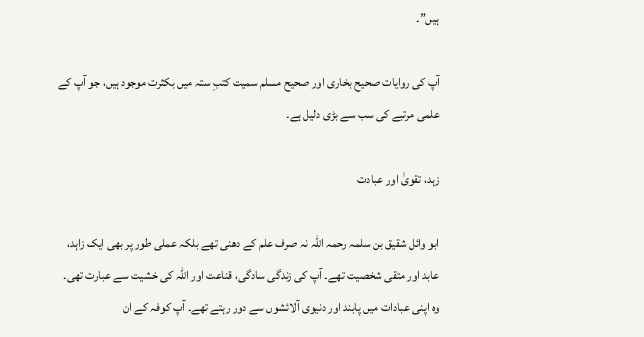ہیں”۔

آپ کی روایات صحیح بخاری اور صحیح مسلم سمیت کتبِ ستہ میں بکثرت موجود ہیں، جو آپ کے علمی مرتبے کی سب سے بڑی دلیل ہے۔

زہد، تقویٰ اور عبادت

ابو وائل شقیق بن سلمہ رحمہ اللہ نہ صرف علم کے دھنی تھے بلکہ عملی طور پر بھی ایک زاہد، عابد اور متقی شخصیت تھے۔ آپ کی زندگی سادگی، قناعت اور اللہ کی خشیت سے عبارت تھی۔ وہ اپنی عبادات میں پابند اور دنیوی آلائشوں سے دور رہتے تھے۔ آپ کوفہ کے ان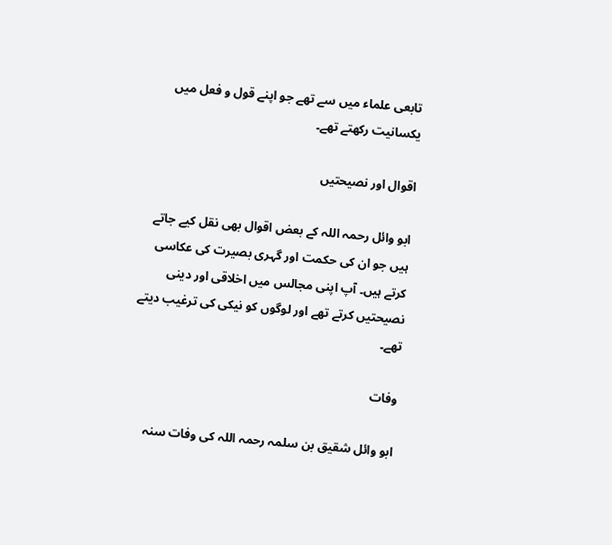تابعی علماء میں سے تھے جو اپنے قول و فعل میں یکسانیت رکھتے تھے۔

اقوال اور نصیحتیں

ابو وائل رحمہ اللہ کے بعض اقوال بھی نقل کیے جاتے ہیں جو ان کی حکمت اور گہری بصیرت کی عکاسی کرتے ہیں۔ آپ اپنی مجالس میں اخلاقی اور دینی نصیحتیں کرتے تھے اور لوگوں کو نیکی کی ترغیب دیتے تھے۔

وفات

ابو وائل شقیق بن سلمہ رحمہ اللہ کی وفات سنہ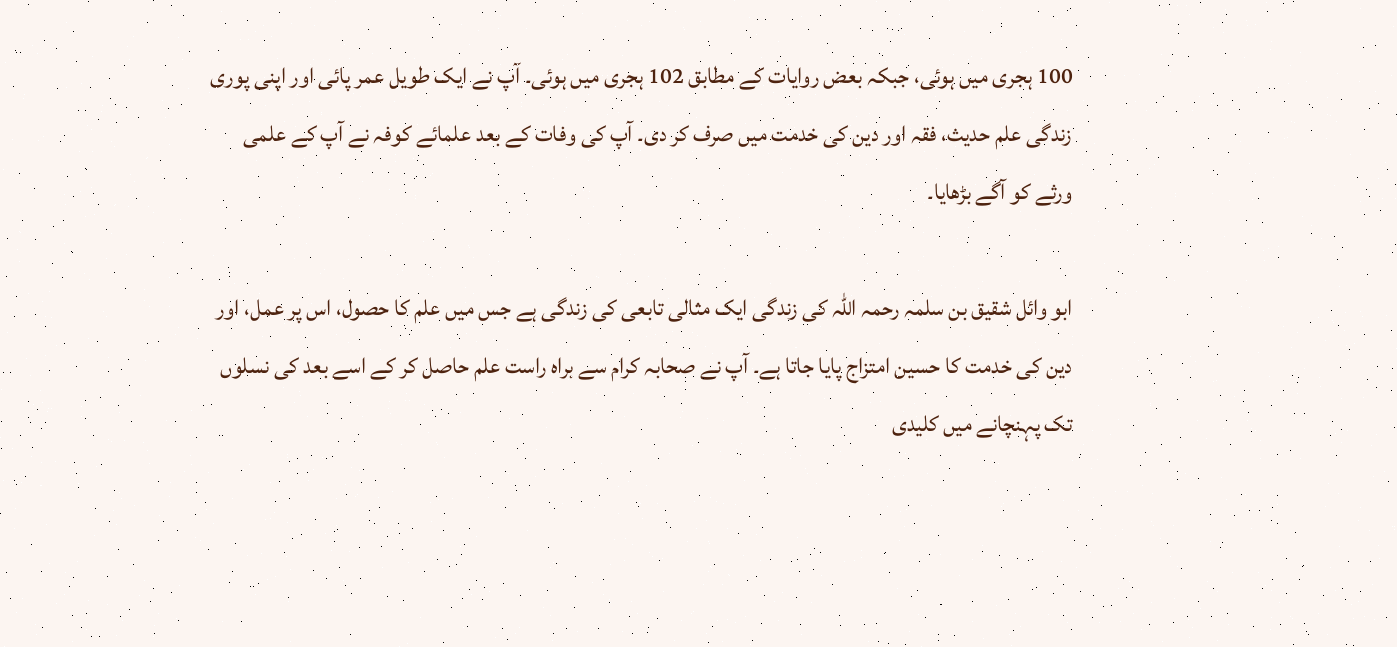100 ہجری میں ہوئی، جبکہ بعض روایات کے مطابق 102 ہجری میں ہوئی۔ آپ نے ایک طویل عمر پائی اور اپنی پوری زندگی علم حدیث، فقہ اور دین کی خدمت میں صرف کر دی۔ آپ کی وفات کے بعد علمائے کوفہ نے آپ کے علمی ورثے کو آگے بڑھایا۔

ابو وائل شقیق بن سلمہ رحمہ اللہ کی زندگی ایک مثالی تابعی کی زندگی ہے جس میں علم کا حصول، اس پر عمل، اور دین کی خدمت کا حسین امتزاج پایا جاتا ہے۔ آپ نے صحابہ کرام سے براہ راست علم حاصل کر کے اسے بعد کی نسلوں تک پہنچانے میں کلیدی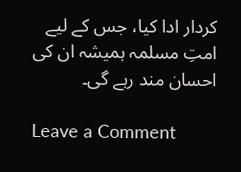کردار ادا کیا، جس کے لیے امتِ مسلمہ ہمیشہ ان کی احسان مند رہے گی۔

Leave a Comment